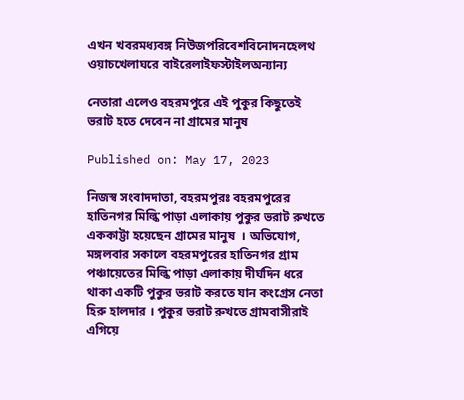এখন খবরমধ্যবঙ্গ নিউজপরিবেশবিনোদনহেলথ ওয়াচখেলাঘরে বাইরেলাইফস্টাইলঅন্যান্য

নেতারা এলেও বহরমপুরে এই পুকুর কিছুতেই ভরাট হতে দেবেন না গ্রামের মানুষ

Published on: May 17, 2023

নিজস্ব সংবাদদাতা, বহরমপুরঃ বহরমপুরের হাতিনগর মিল্কি পাড়া এলাকায় পুকুর ভরাট রুখতে এককাট্টা হয়েছেন গ্রামের মানুষ  । অভিযোগ,  মঙ্গলবার সকালে বহরমপুরের হাতিনগর গ্রাম পঞ্চায়েতের মিল্কি পাড়া এলাকায় দীর্ঘদিন ধরে থাকা একটি পুকুর ভরাট করতে যান কংগ্রেস নেতা হিরু হালদার । পুকুর ভরাট রুখতে গ্রামবাসীরাই এগিয়ে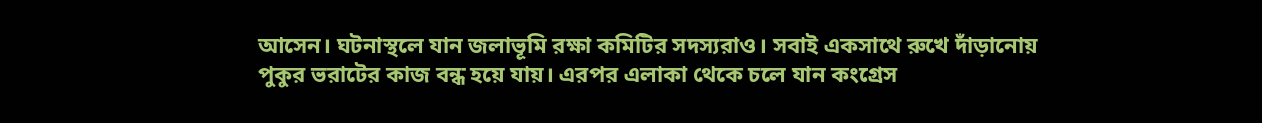আসেন। ঘটনাস্থলে যান জলাভূমি রক্ষা কমিটির সদস্যরাও। সবাই একসাথে রুখে দাঁড়ানোয় পুকুর ভরাটের কাজ বন্ধ হয়ে যায়। এরপর এলাকা থেকে চলে যান কংগ্রেস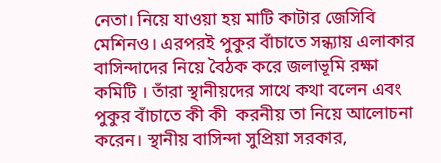নেতা। নিয়ে যাওয়া হয় মাটি কাটার জেসিবি মেশিনও। এরপরই পুকুর বাঁচাতে সন্ধ্যায় এলাকার বাসিন্দাদের নিয়ে বৈঠক করে জলাভূমি রক্ষা কমিটি । তাঁরা স্থানীয়দের সাথে কথা বলেন এবং পুকুর বাঁচাতে কী কী  করনীয় তা নিয়ে আলোচনা করেন। স্থানীয় বাসিন্দা সুপ্রিয়া সরকার,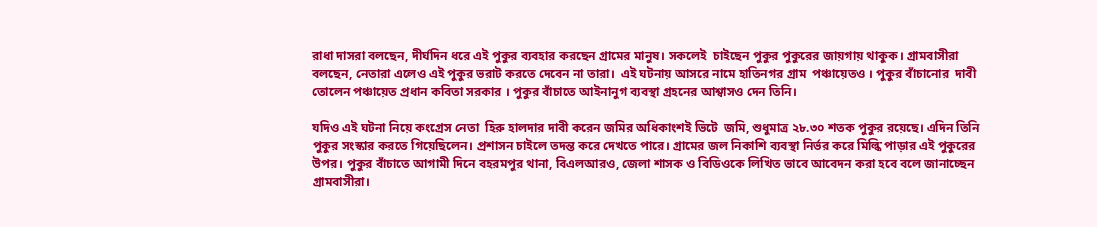রাধা দাসরা বলছেন, দীর্ঘদিন ধরে এই পুকুর ব্যবহার করছেন গ্রামের মানুষ। সকলেই  চাইছেন পুকুর পুকুরের জায়গায় থাকুক। গ্রামবাসীরা বলছেন, নেতারা এলেও এই পুকুর ভরাট করতে দেবেন না তারা।  এই ঘটনায় আসরে নামে হাতিনগর গ্রাম  পঞ্চায়েতও । পুকুর বাঁচানোর  দাবী তোলেন পঞ্চায়েত প্রধান কবিতা সরকার । পুকুর বাঁচাতে আইনানুগ ব্যবস্থা গ্রহনের আশ্বাসও দেন তিনি।

যদিও এই ঘটনা নিয়ে কংগ্রেস নেতা  হিরু হালদার দাবী করেন জমির অধিকাংশই ভিটে  জমি, শুধুমাত্র ২৮.৩০ শতক পুকুর রয়েছে। এদিন তিনি পুকুর সংস্কার করতে গিয়েছিলেন। প্রশাসন চাইলে তদন্ত করে দেখতে পারে। গ্রামের জল নিকাশি ব্যবস্থা নির্ভর করে মিল্কি পাড়ার এই পুকুরের উপর। পুকুর বাঁচাতে আগামী দিনে বহরমপুর থানা, বিএলআরও, জেলা শাসক ও বিডিওকে লিখিত ভাবে আবেদন করা হবে বলে জানাচ্ছেন গ্রামবাসীরা।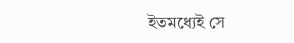ইতমধ্যেই সে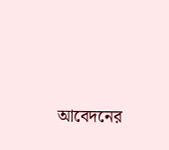আবেদনের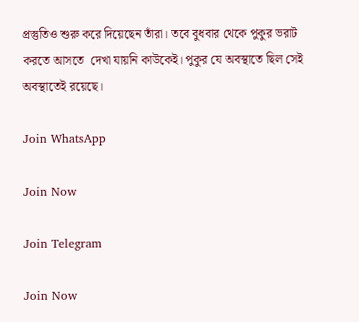প্রস্তুতিও শুরু করে দিয়েছেন তাঁরা। তবে বুধবার থেকে পুকুর ভরাট করতে আসতে  দেখা যায়নি কাউকেই। পুকুর যে অবস্থাতে ছিল সেই অবস্থাতেই রয়েছে।

Join WhatsApp

Join Now

Join Telegram

Join Now